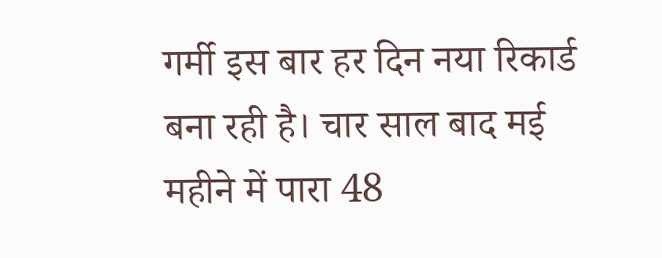गर्मी इस बार हर दिन नया रिकार्ड बना रही है। चार साल बाद मई महीने में पारा 48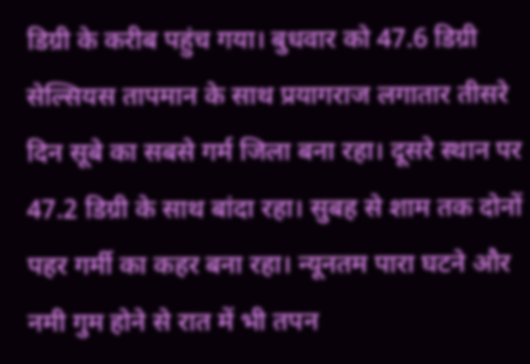डिग्री के करीब पहुंच गया। बुधवार को 47.6 डिग्री सेल्सियस तापमान के साथ प्रयागराज लगातार तीसरे दिन सूबे का सबसे गर्म जिला बना रहा। दूसरे स्थान पर 47.2 डिग्री के साथ बांदा रहा। सुबह से शाम तक दोनों पहर गर्मी का कहर बना रहा। न्यूनतम पारा घटने और नमी गुम होने से रात में भी तपन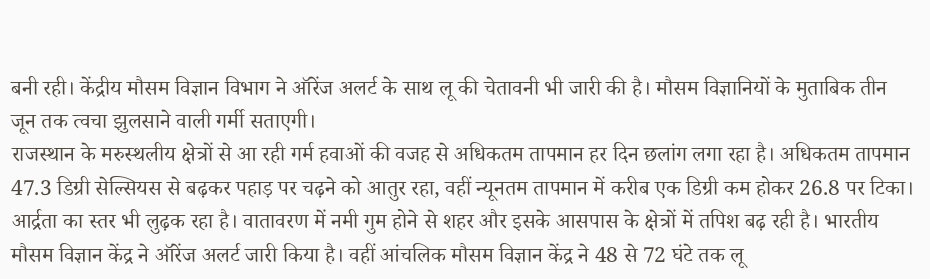बनी रही। केंद्रीय मौसम विज्ञान विभाग ने ऑरेंज अलर्ट के साथ लू की चेतावनी भी जारी की है। मौसम विज्ञानियों के मुताबिक तीन जून तक त्वचा झुलसाने वाली गर्मी सताएगी।
राजस्थान के मरुस्थलीय क्षेत्रों से आ रही गर्म हवाओं की वजह से अधिकतम तापमान हर दिन छलांग लगा रहा है। अधिकतम तापमान 47.3 डिग्री सेल्सियस से बढ़कर पहाड़ पर चढ़ने को आतुर रहा, वहीं न्यूनतम तापमान में करीब एक डिग्री कम होकर 26.8 पर टिका। आर्द्रता का स्तर भी लुढ़क रहा है। वातावरण में नमी गुम होने से शहर और इसके आसपास के क्षेत्रों में तपिश बढ़ रही है। भारतीय मौसम विज्ञान केंद्र ने ऑरेंज अलर्ट जारी किया है। वहीं आंचलिक मौसम विज्ञान केंद्र ने 48 से 72 घंटे तक लू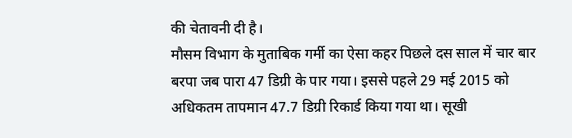की चेतावनी दी है।
मौसम विभाग के मुताबिक गर्मी का ऐसा कहर पिछले दस साल में चार बार बरपा जब पारा 47 डिग्री के पार गया। इससे पहले 29 मई 2015 को अधिकतम तापमान 47.7 डिग्री रिकार्ड किया गया था। सूखी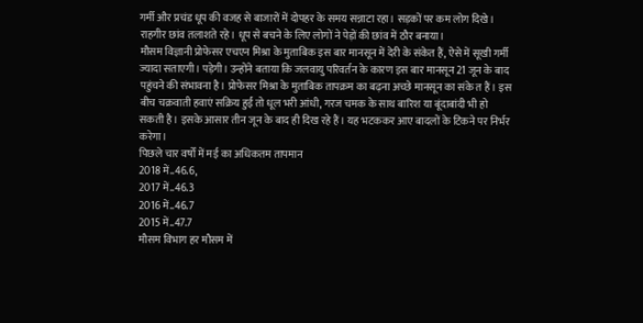गर्मी और प्रचंड धूप की वजह से बाजारों में दोपहर के समय सन्नाटा रहा। सड़कों पर कम लोग दिखे। राहगीर छांव तलाशते रहे। धूप से बचने के लिए लोगों ने पेड़ों की छांव में ठौर बनाया।
मौसम विज्ञानी प्रोफेसर एचएन मिश्रा के मुताबिक इस बार मानसून में देरी के संकेत हैं, ऐसे में सूखी गर्मी ज्यादा सताएगी। पड़ेगी। उन्होंने बताया कि जलवायु परिवर्तन के कारण इस बार मानसून 21 जून के बाद पहुंचने की संभावना है। प्रोफेसर मिश्रा के मुताबिक तापक्रम का बढ़ना अच्छे मानसून का संके त हैं। इस बीच चक्रवाती हवाएं सक्रिय हुईं तो धूल भरी आंधी, गरज चमक के साथ बारिश या बूंदाबांदी भी हो सकती है। इसके आसार तीन जून के बाद ही दिख रहे हैं। यह भटककर आए बादलों के टिकने पर निर्भर करेगा।
पिछले चार वर्षों में मई का अधिकतम तापमान
2018 में..46.6,
2017 में..46.3
2016 में..46.7
2015 में..47.7
मौसम विभाग हर मौसम में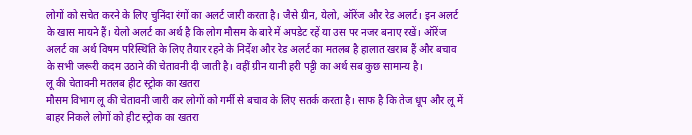लोगों को सचेत करने के लिए चुनिंदा रंगों का अलर्ट जारी करता है। जैसे ग्रीन, येलो, ऑरेंज और रेड अलर्ट। इन अलर्ट के खास मायने हैं। येलो अलर्ट का अर्थ है कि लोग मौसम के बारे में अपडेट रहें या उस पर नजर बनाए रखें। ऑरेंज अलर्ट का अर्थ विषम परिस्थिति के लिए तैयार रहने के निर्देश और रेड अलर्ट का मतलब है हालात खराब हैं और बचाव के सभी जरूरी कदम उठाने की चेतावनी दी जाती है। वहीं ग्रीन यानी हरी पट्टी का अर्थ सब कुछ सामान्य है।
लू की चेतावनी मतलब हीट स्ट्रोक का खतरा
मौसम विभाग लू की चेतावनी जारी कर लोगों को गर्मी से बचाव के लिए सतर्क करता है। साफ है कि तेज धूप और लू में बाहर निकले लोगों को हीट स्ट्रोक का खतरा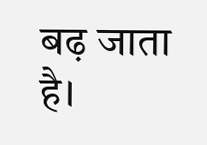बढ़ जाता है।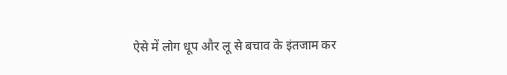ऐसे में लोग धूप और लू से बचाव के इंतजाम कर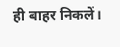ही बाहर निकलें।